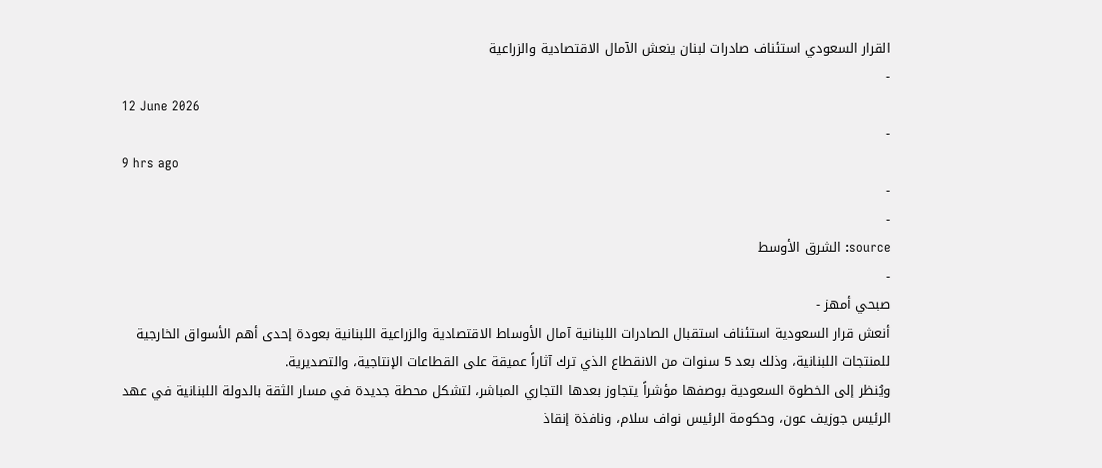القرار السعودي استئناف صادرات لبنان ينعش الآمال الاقتصادية والزراعية
-
12 June 2026
-
9 hrs ago
-
-
source: الشرق الأوسط
-
صبحي أمهز -
أنعش قرار السعودية استئناف استقبال الصادرات اللبنانية آمال الأوساط الاقتصادية والزراعية اللبنانية بعودة إحدى أهم الأسواق الخارجية للمنتجات اللبنانية، وذلك بعد 5 سنوات من الانقطاع الذي ترك آثاراً عميقة على القطاعات الإنتاجية، والتصديرية.
ويُنظر إلى الخطوة السعودية بوصفها مؤشراً يتجاوز بعدها التجاري المباشر، لتشكل محطة جديدة في مسار الثقة بالدولة اللبنانية في عهد الرئيس جوزيف عون، وحكومة الرئيس نواف سلام، ونافذة إنقاذ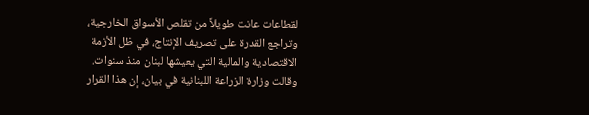لقطاعات عانت طويلاً من تقلص الأسواق الخارجية، وتراجع القدرة على تصريف الإنتاج، في ظل الأزمة الاقتصادية والمالية التي يعيشها لبنان منذ سنوات.
وقالت وزارة الزراعة اللبنانية في بيان، إن هذا القرار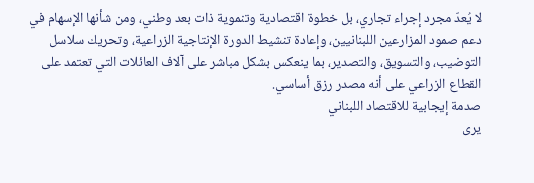لا يُعدّ مجرد إجراء تجاري، بل خطوة اقتصادية وتنموية ذات بعد وطني، ومن شأنها الإسهام في دعم صمود المزارعين اللبنانيين، وإعادة تنشيط الدورة الإنتاجية الزراعية، وتحريك سلاسل التوضيب، والتسويق، والتصدير، بما ينعكس بشكل مباشر على آلاف العائلات التي تعتمد على القطاع الزراعي على أنه مصدر رزق أساسي.
صدمة إيجابية للاقتصاد اللبناني
يرى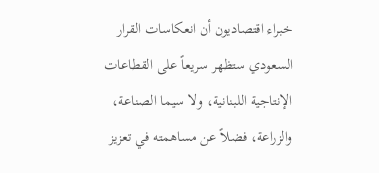خبراء اقتصاديون أن انعكاسات القرار السعودي ستظهر سريعاً على القطاعات الإنتاجية اللبنانية، ولا سيما الصناعة، والزراعة، فضلاً عن مساهمته في تعزيز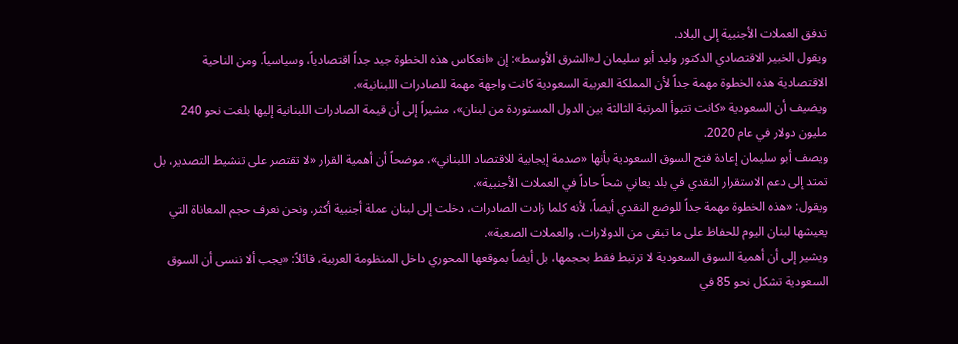تدفق العملات الأجنبية إلى البلاد.
ويقول الخبير الاقتصادي الدكتور وليد أبو سليمان لـ«الشرق الأوسط»: إن «انعكاس هذه الخطوة جيد جداً اقتصادياً، وسياسياً. ومن الناحية الاقتصادية هذه الخطوة مهمة جداً لأن المملكة العربية السعودية كانت واجهة مهمة للصادرات اللبنانية».
ويضيف أن السعودية «كانت تتبوأ المرتبة الثالثة بين الدول المستوردة من لبنان»، مشيراً إلى أن قيمة الصادرات اللبنانية إليها بلغت نحو 240 مليون دولار في عام 2020.
ويصف أبو سليمان إعادة فتح السوق السعودية بأنها «صدمة إيجابية للاقتصاد اللبناني»، موضحاً أن أهمية القرار «لا تقتصر على تنشيط التصدير، بل تمتد إلى دعم الاستقرار النقدي في بلد يعاني شحاً حاداً في العملات الأجنبية».
ويقول: «هذه الخطوة مهمة جداً للوضع النقدي أيضاً، لأنه كلما زادت الصادرات، دخلت إلى لبنان عملة أجنبية أكثر. ونحن نعرف حجم المعاناة التي يعيشها لبنان اليوم للحفاظ على ما تبقى من الدولارات، والعملات الصعبة».
ويشير إلى أن أهمية السوق السعودية لا ترتبط فقط بحجمها، بل أيضاً بموقعها المحوري داخل المنظومة العربية، قائلاً: «يجب ألا ننسى أن السوق السعودية تشكل نحو 85 في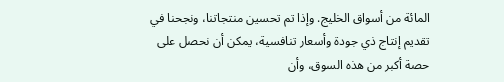المائة من أسواق الخليج. وإذا تم تحسين منتجاتنا، ونجحنا في تقديم إنتاج ذي جودة وأسعار تنافسية، يمكن أن نحصل على حصة أكبر من هذه السوق، وأن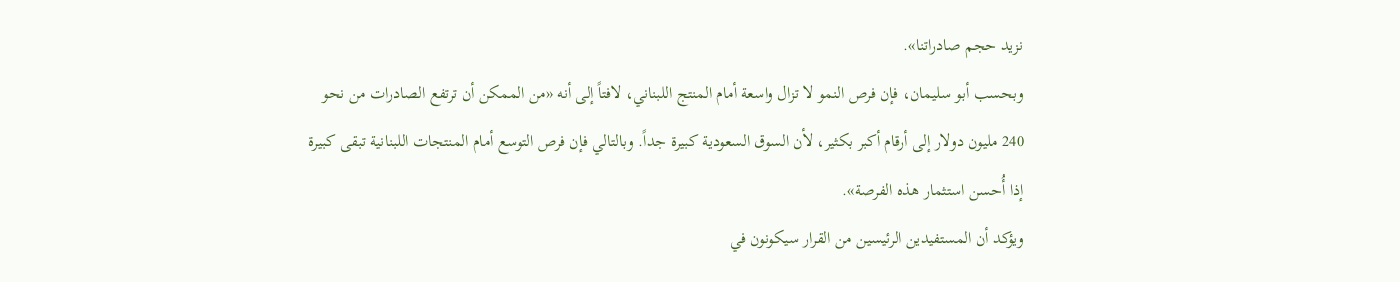نزيد حجم صادراتنا».
وبحسب أبو سليمان، فإن فرص النمو لا تزال واسعة أمام المنتج اللبناني، لافتاً إلى أنه «من الممكن أن ترتفع الصادرات من نحو 240 مليون دولار إلى أرقام أكبر بكثير، لأن السوق السعودية كبيرة جداً. وبالتالي فإن فرص التوسع أمام المنتجات اللبنانية تبقى كبيرة إذا أُحسن استثمار هذه الفرصة».
ويؤكد أن المستفيدين الرئيسين من القرار سيكونون في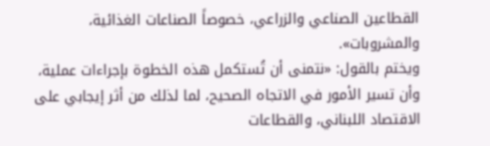القطاعين الصناعي والزراعي، خصوصاً الصناعات الغذائية، والمشروبات».
ويختم بالقول: «نتمنى أن تُستكمل هذه الخطوة بإجراءات عملية، وأن تسير الأمور في الاتجاه الصحيح، لما لذلك من أثر إيجابي على الاقتصاد اللبناني، والقطاعات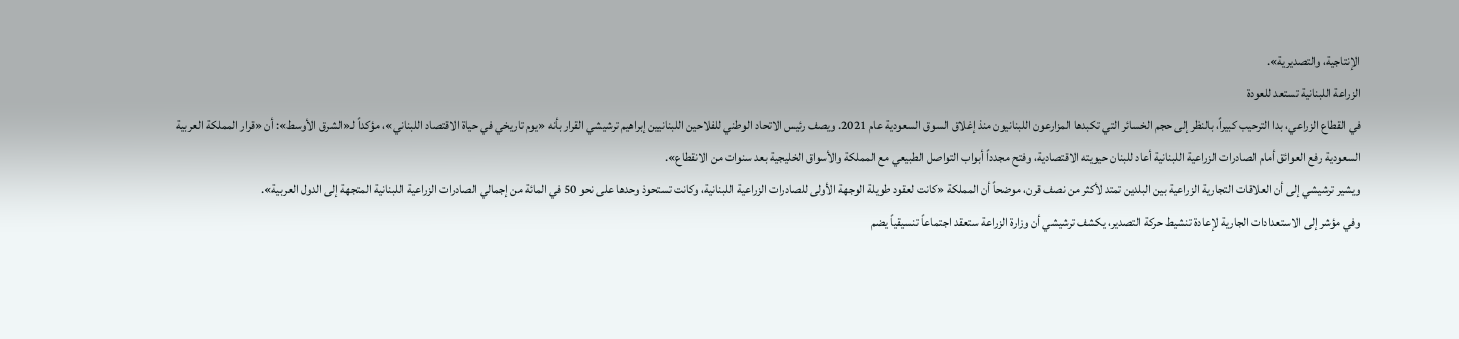الإنتاجية، والتصديرية».
الزراعة اللبنانية تستعد للعودة
في القطاع الزراعي، بدا الترحيب كبيراً، بالنظر إلى حجم الخسائر التي تكبدها المزارعون اللبنانيون منذ إغلاق السوق السعودية عام 2021. ويصف رئيس الاتحاد الوطني للفلاحين اللبنانيين إبراهيم ترشيشي القرار بأنه «يوم تاريخي في حياة الاقتصاد اللبناني»، مؤكداً لـ«الشرق الأوسط»: أن «قرار المملكة العربية السعودية رفع العوائق أمام الصادرات الزراعية اللبنانية أعاد للبنان حيويته الاقتصادية، وفتح مجدداً أبواب التواصل الطبيعي مع المملكة والأسواق الخليجية بعد سنوات من الانقطاع».
ويشير ترشيشي إلى أن العلاقات التجارية الزراعية بين البلدين تمتد لأكثر من نصف قرن، موضحاً أن المملكة «كانت لعقود طويلة الوجهة الأولى للصادرات الزراعية اللبنانية، وكانت تستحوذ وحدها على نحو 50 في المائة من إجمالي الصادرات الزراعية اللبنانية المتجهة إلى الدول العربية».
وفي مؤشر إلى الاستعدادات الجارية لإعادة تنشيط حركة التصدير، يكشف ترشيشي أن وزارة الزراعة ستعقد اجتماعاً تنسيقياً يضم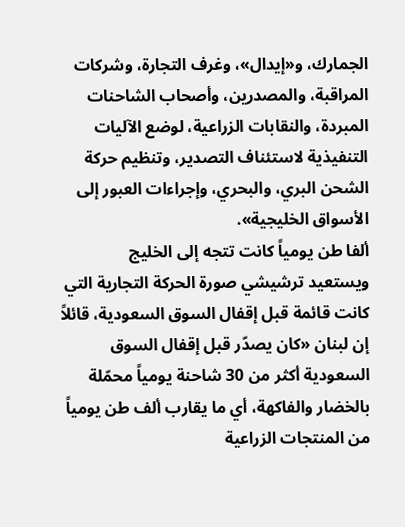الجمارك، و«إيدال»، وغرف التجارة، وشركات المراقبة، والمصدرين، وأصحاب الشاحنات المبردة، والنقابات الزراعية، لوضع الآليات التنفيذية لاستئناف التصدير، وتنظيم حركة الشحن البري، والبحري، وإجراءات العبور إلى الأسواق الخليجية».
ألفا طن يومياً كانت تتجه إلى الخليج
ويستعيد ترشيشي صورة الحركة التجارية التي كانت قائمة قبل إقفال السوق السعودية، قائلاً إن لبنان «كان يصدّر قبل إقفال السوق السعودية أكثر من 30 شاحنة يومياً محمّلة بالخضار والفاكهة، أي ما يقارب ألف طن يومياً من المنتجات الزراعية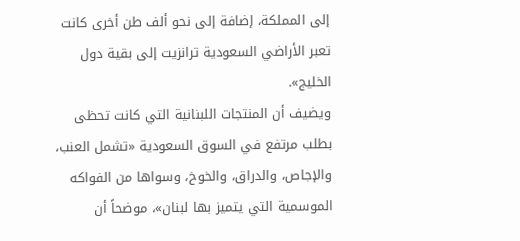إلى المملكة، إضافة إلى نحو ألف طن أخرى كانت تعبر الأراضي السعودية ترانزيت إلى بقية دول الخليج».
ويضيف أن المنتجات اللبنانية التي كانت تحظى بطلب مرتفع في السوق السعودية «تشمل العنب، والإجاص، والدراق، والخوخ، وسواها من الفواكه الموسمية التي يتميز بها لبنان»، موضحاً أن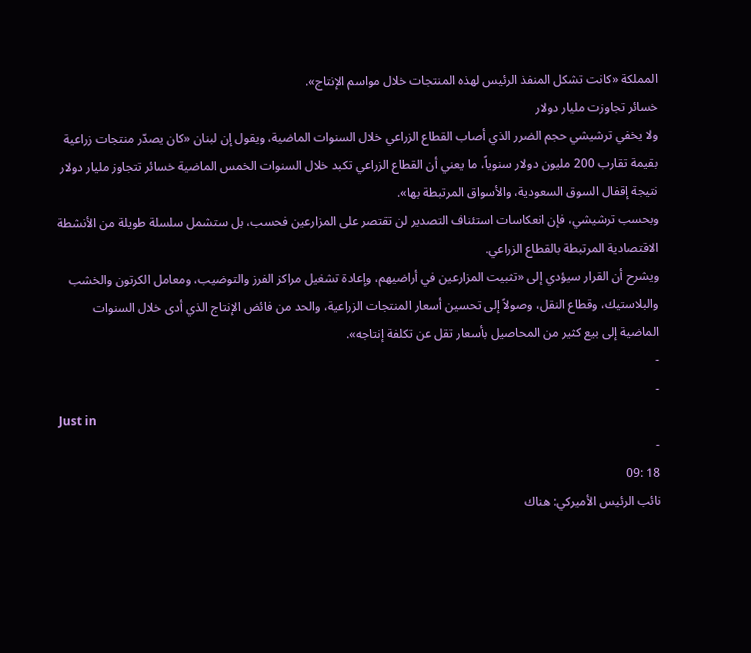المملكة «كانت تشكل المنفذ الرئيس لهذه المنتجات خلال مواسم الإنتاج».
خسائر تجاوزت مليار دولار
ولا يخفي ترشيشي حجم الضرر الذي أصاب القطاع الزراعي خلال السنوات الماضية، ويقول إن لبنان «كان يصدّر منتجات زراعية بقيمة تقارب 200 مليون دولار سنوياً، ما يعني أن القطاع الزراعي تكبد خلال السنوات الخمس الماضية خسائر تتجاوز مليار دولار نتيجة إقفال السوق السعودية، والأسواق المرتبطة بها».
وبحسب ترشيشي، فإن انعكاسات استئناف التصدير لن تقتصر على المزارعين فحسب، بل ستشمل سلسلة طويلة من الأنشطة الاقتصادية المرتبطة بالقطاع الزراعي.
ويشرح أن القرار سيؤدي إلى «تثبيت المزارعين في أراضيهم، وإعادة تشغيل مراكز الفرز والتوضيب، ومعامل الكرتون والخشب والبلاستيك، وقطاع النقل، وصولاً إلى تحسين أسعار المنتجات الزراعية، والحد من فائض الإنتاج الذي أدى خلال السنوات الماضية إلى بيع كثير من المحاصيل بأسعار تقل عن تكلفة إنتاجه».
-
-
Just in
-
18 :09
نائب الرئيس الأميركي: هناك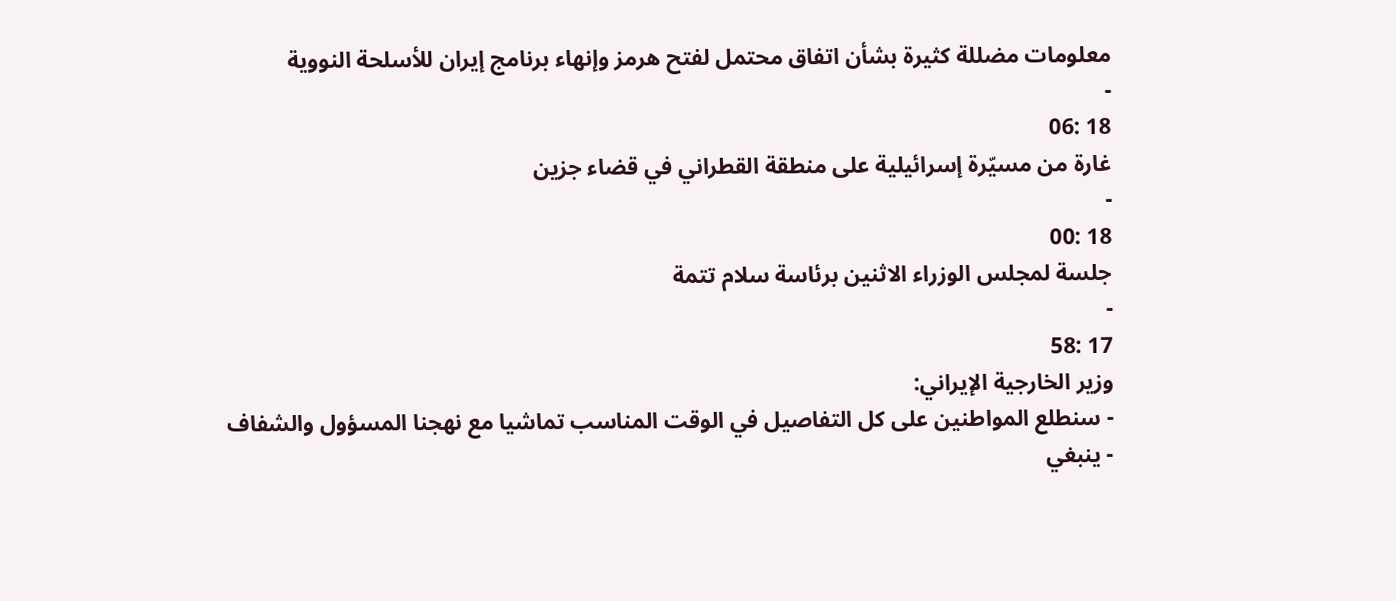معلومات مضللة كثيرة بشأن اتفاق محتمل لفتح هرمز وإنهاء برنامج إيران للأسلحة النووية
-
18 :06
غارة من مسيّرة إسرائيلية على منطقة القطراني في قضاء جزين
-
18 :00
جلسة لمجلس الوزراء الاثنين برئاسة سلام تتمة
-
17 :58
وزير الخارجية الإيراني:
- سنطلع المواطنين على كل التفاصيل في الوقت المناسب تماشيا مع نهجنا المسؤول والشفاف
- ينبغي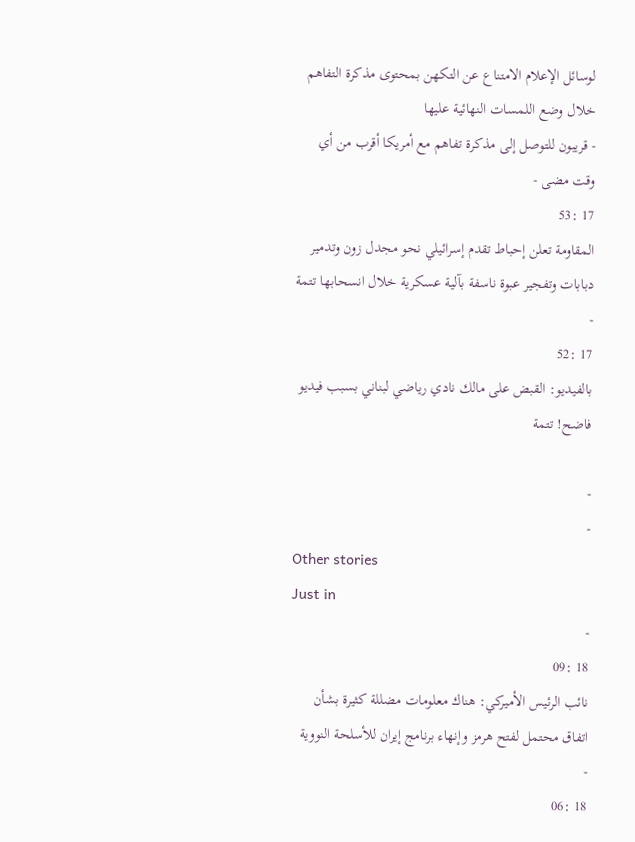لوسائل الإعلام الامتناع عن التكهن بمحتوى مذكرة التفاهم خلال وضع اللمسات النهائية عليها
- قريبون للتوصل إلى مذكرة تفاهم مع أمريكا أقرب من أي وقت مضى -
17 :53
المقاومة تعلن إحباط تقدم إسرائيلي نحو مجدل زون وتدمير دبابات وتفجير عبوة ناسفة بآلية عسكرية خلال انسحابها تتمة
-
17 :52
بالفيديو: القبض على مالك نادي رياضي لبناني بسبب فيديو فاضح! تتمة

-
-
Other stories
Just in
-
18 :09
نائب الرئيس الأميركي: هناك معلومات مضللة كثيرة بشأن اتفاق محتمل لفتح هرمز وإنهاء برنامج إيران للأسلحة النووية
-
18 :06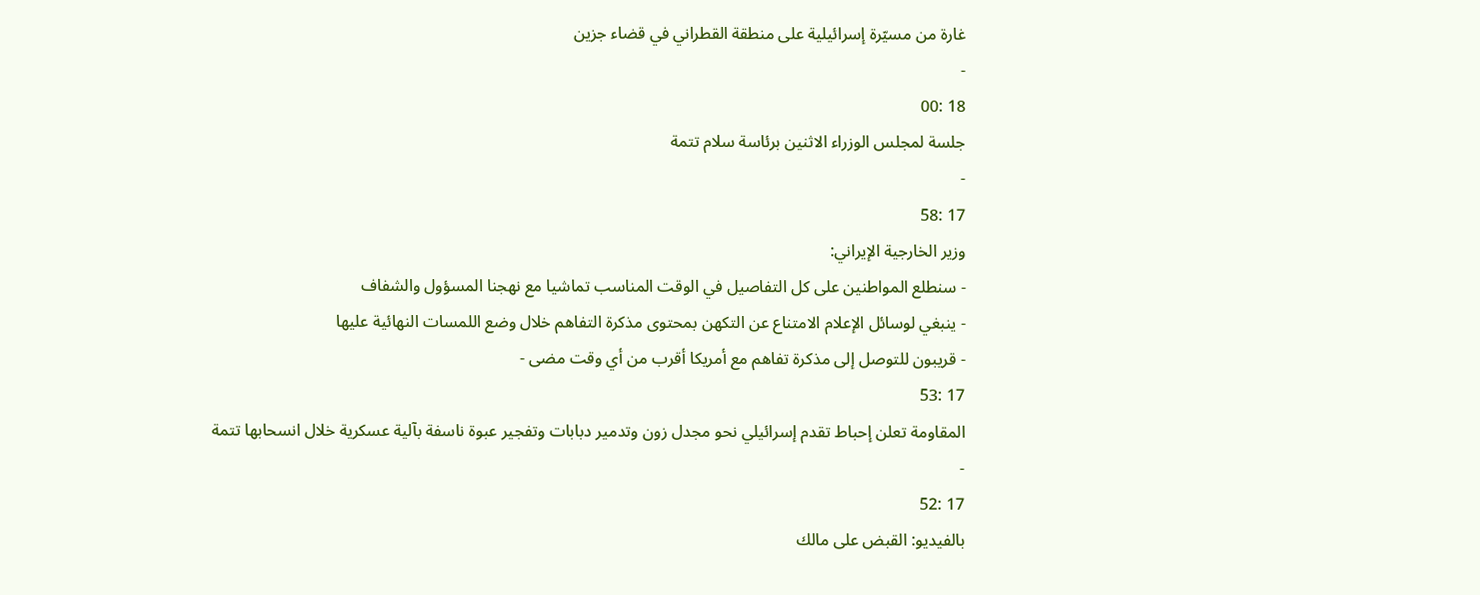غارة من مسيّرة إسرائيلية على منطقة القطراني في قضاء جزين
-
18 :00
جلسة لمجلس الوزراء الاثنين برئاسة سلام تتمة
-
17 :58
وزير الخارجية الإيراني:
- سنطلع المواطنين على كل التفاصيل في الوقت المناسب تماشيا مع نهجنا المسؤول والشفاف
- ينبغي لوسائل الإعلام الامتناع عن التكهن بمحتوى مذكرة التفاهم خلال وضع اللمسات النهائية عليها
- قريبون للتوصل إلى مذكرة تفاهم مع أمريكا أقرب من أي وقت مضى -
17 :53
المقاومة تعلن إحباط تقدم إسرائيلي نحو مجدل زون وتدمير دبابات وتفجير عبوة ناسفة بآلية عسكرية خلال انسحابها تتمة
-
17 :52
بالفيديو: القبض على مالك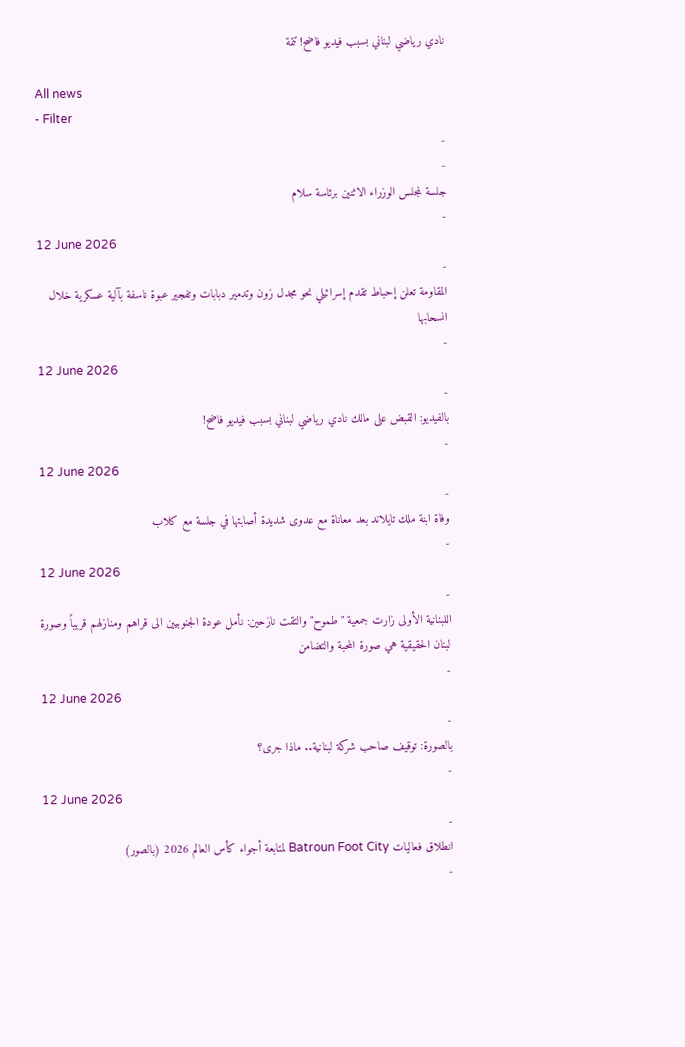نادي رياضي لبناني بسبب فيديو فاضح! تتمة

All news
- Filter
-
-
جلسة لمجلس الوزراء الاثنين برئاسة سلام
-
12 June 2026
-
المقاومة تعلن إحباط تقدم إسرائيلي نحو مجدل زون وتدمير دبابات وتفجير عبوة ناسفة بآلية عسكرية خلال انسحابها
-
12 June 2026
-
بالفيديو: القبض على مالك نادي رياضي لبناني بسبب فيديو فاضح!
-
12 June 2026
-
وفاة ابنة ملك تايلاند بعد معاناة مع عدوى شديدة أصابتها في جلسة مع كلاب
-
12 June 2026
-
اللبنانية الأولى زارت جمعية "طموح" والتقت نازحين: نأمل عودة الجنوبيين الى قراهم ومنازلهم قريباً وصورة لبنان الحقيقية هي صورة المحبة والتضامن
-
12 June 2026
-
بالصورة: توقيف صاحب شركة لبنانية.. ماذا جرى؟
-
12 June 2026
-
انطلاق فعاليات Batroun Foot City لمتابعة أجواء كأس العالم 2026 (بالصور)
-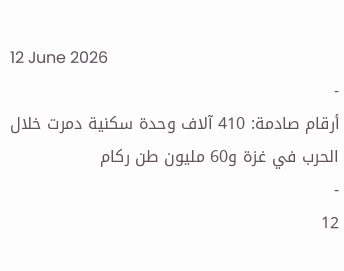12 June 2026
-
أرقام صادمة: 410 آلاف وحدة سكنية دمرت خلال الحرب في غزة و60 مليون طن ركام
-
12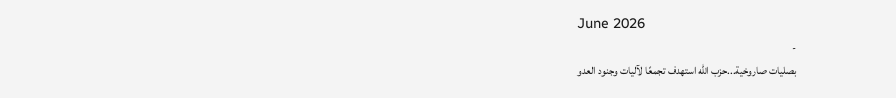June 2026
-
بصليات صاروخية...حزب الله استهدف تجمعًا لآليات وجنود العدو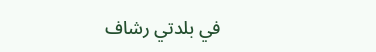في بلدتي رشاف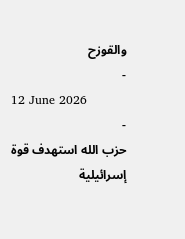والقوزح
-
12 June 2026
-
حزب الله استهدف قوة إسرائيلية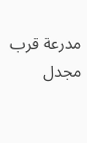مدرعة قرب مجدل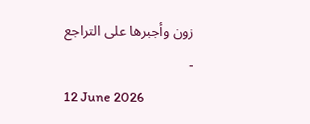زون وأجبرها على التراجع
-
12 June 2026